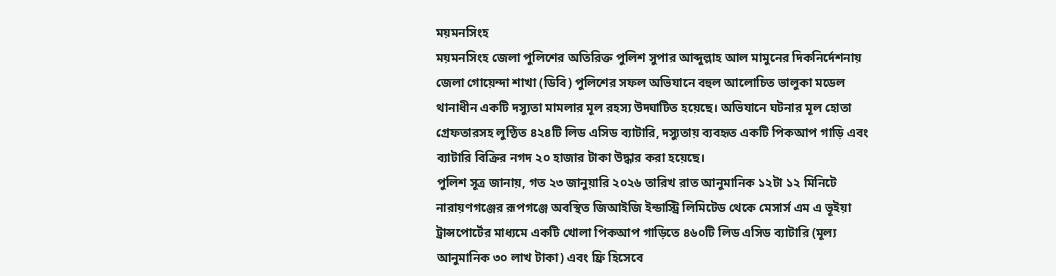ময়মনসিংহ
ময়মনসিংহ জেলা পুলিশের অতিরিক্ত পুলিশ সুপার আব্দুল্লাহ আল মামুনের দিকনির্দেশনায় জেলা গোয়েন্দা শাখা (ডিবি) পুলিশের সফল অভিযানে বহুল আলোচিত ভালুকা মডেল থানাধীন একটি দস্যুতা মামলার মূল রহস্য উদ্ঘাটিত হয়েছে। অভিযানে ঘটনার মূল হোতা গ্রেফতারসহ লুণ্ঠিত ৪২৪টি লিড এসিড ব্যাটারি, দস্যুতায় ব্যবহৃত একটি পিকআপ গাড়ি এবং ব্যাটারি বিক্রির নগদ ২০ হাজার টাকা উদ্ধার করা হয়েছে।
পুলিশ সূত্র জানায়, গত ২৩ জানুয়ারি ২০২৬ তারিখ রাত আনুমানিক ১২টা ১২ মিনিটে নারায়ণগঞ্জের রূপগঞ্জে অবস্থিত জিআইজি ইন্ডাস্ট্রি লিমিটেড থেকে মেসার্স এম এ ভূইয়া ট্রান্সপোর্টের মাধ্যমে একটি খোলা পিকআপ গাড়িতে ৪৬০টি লিড এসিড ব্যাটারি (মূল্য আনুমানিক ৩০ লাখ টাকা) এবং ফ্রি হিসেবে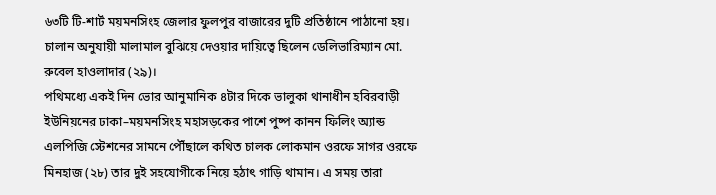৬৩টি টি-শার্ট ময়মনসিংহ জেলার ফুলপুর বাজারের দুটি প্রতিষ্ঠানে পাঠানো হয়। চালান অনুযায়ী মালামাল বুঝিয়ে দেওয়ার দায়িত্বে ছিলেন ডেলিভারিম্যান মো. রুবেল হাওলাদার (২৯)।
পথিমধ্যে একই দিন ভোর আনুমানিক ৪টার দিকে ভালুকা থানাধীন হবিরবাড়ী ইউনিয়নের ঢাকা–ময়মনসিংহ মহাসড়কের পাশে পুষ্প কানন ফিলিং অ্যান্ড এলপিজি স্টেশনের সামনে পৌঁছালে কথিত চালক লোকমান ওরফে সাগর ওরফে মিনহাজ (২৮) তার দুই সহযোগীকে নিয়ে হঠাৎ গাড়ি থামান। এ সময় তারা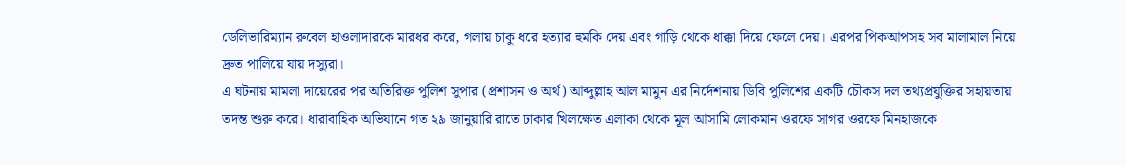ডেলিভারিম্যান রুবেল হাওলাদারকে মারধর করে, গলায় চাকু ধরে হত্যার হুমকি দেয় এবং গাড়ি থেকে ধাক্কা দিয়ে ফেলে দেয়। এরপর পিকআপসহ সব মালামাল নিয়ে দ্রুত পালিয়ে যায় দস্যুরা।
এ ঘটনায় মামলা দায়েরের পর অতিরিক্ত পুলিশ সুপার (প্রশাসন ও অর্থ) আব্দুল্লাহ আল মামুন এর নির্দেশনায় ডিবি পুলিশের একটি চৌকস দল তথ্যপ্রযুক্তির সহায়তায় তদন্ত শুরু করে। ধারাবাহিক অভিযানে গত ২৯ জানুয়ারি রাতে ঢাকার খিলক্ষেত এলাকা থেকে মূল আসামি লোকমান ওরফে সাগর ওরফে মিনহাজকে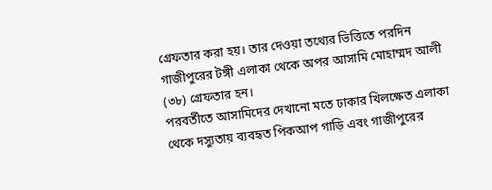গ্রেফতার করা হয়। তার দেওয়া তথ্যের ভিত্তিতে পরদিন গাজীপুরের টঙ্গী এলাকা থেকে অপর আসামি মোহাম্মদ আলী (৩৮) গ্রেফতার হন।
পরবর্তীতে আসামিদের দেখানো মতে ঢাকার খিলক্ষেত এলাকা থেকে দস্যুতায় ব্যবহৃত পিকআপ গাড়ি এবং গাজীপুরের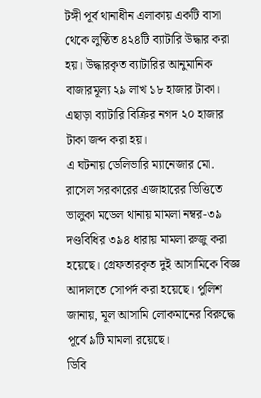টঙ্গী পূর্ব থানাধীন এলাকায় একটি বাসা থেকে লুণ্ঠিত ৪২৪টি ব্যাটারি উদ্ধার করা হয়। উদ্ধারকৃত ব্যাটারির আনুমানিক বাজারমূল্য ২৯ লাখ ১৮ হাজার টাকা। এছাড়া ব্যাটারি বিক্রির নগদ ২০ হাজার টাকা জব্দ করা হয়।
এ ঘটনায় ডেলিভারি ম্যানেজার মো. রাসেল সরকারের এজাহারের ভিত্তিতে ভালুকা মডেল থানায় মামলা নম্বর-৩৯ দণ্ডবিধির ৩৯৪ ধারায় মামলা রুজু করা হয়েছে। গ্রেফতারকৃত দুই আসামিকে বিজ্ঞ আদালতে সোপর্দ করা হয়েছে। পুলিশ জানায়, মূল আসামি লোকমানের বিরুদ্ধে পূর্বে ৯টি মামলা রয়েছে।
ডিবি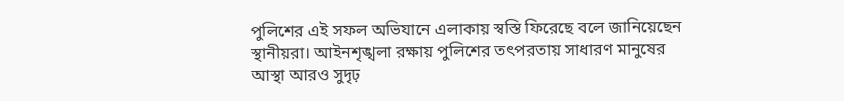পুলিশের এই সফল অভিযানে এলাকায় স্বস্তি ফিরেছে বলে জানিয়েছেন স্থানীয়রা। আইনশৃঙ্খলা রক্ষায় পুলিশের তৎপরতায় সাধারণ মানুষের আস্থা আরও সুদৃঢ়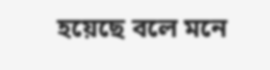হয়েছে বলে মনে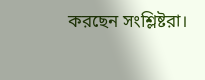করছেন সংশ্লিষ্টরা।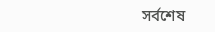সর্বশেষ